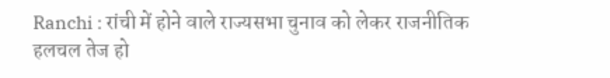Ranchi : रांची में होने वाले राज्यसभा चुनाव को लेकर राजनीतिक हलचल तेज हो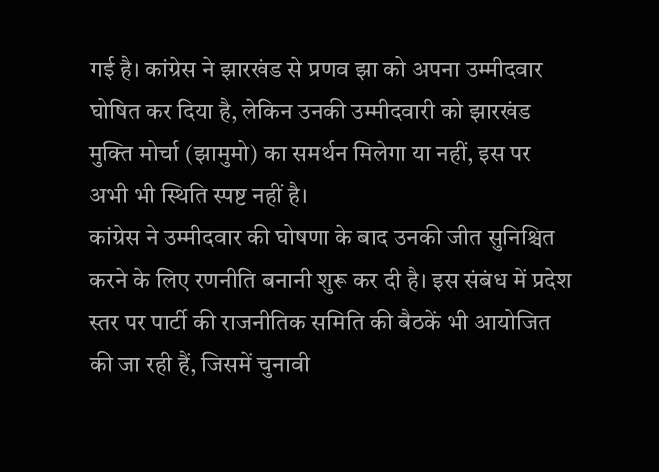गई है। कांग्रेस ने झारखंड से प्रणव झा को अपना उम्मीदवार घोषित कर दिया है, लेकिन उनकी उम्मीदवारी को झारखंड मुक्ति मोर्चा (झामुमो) का समर्थन मिलेगा या नहीं, इस पर अभी भी स्थिति स्पष्ट नहीं है।
कांग्रेस ने उम्मीदवार की घोषणा के बाद उनकी जीत सुनिश्चित करने के लिए रणनीति बनानी शुरू कर दी है। इस संबंध में प्रदेश स्तर पर पार्टी की राजनीतिक समिति की बैठकें भी आयोजित की जा रही हैं, जिसमें चुनावी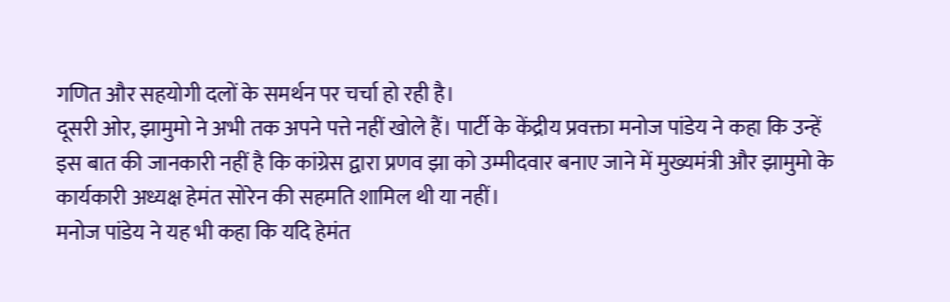गणित और सहयोगी दलों के समर्थन पर चर्चा हो रही है।
दूसरी ओर, झामुमो ने अभी तक अपने पत्ते नहीं खोले हैं। पार्टी के केंद्रीय प्रवक्ता मनोज पांडेय ने कहा कि उन्हें इस बात की जानकारी नहीं है कि कांग्रेस द्वारा प्रणव झा को उम्मीदवार बनाए जाने में मुख्यमंत्री और झामुमो के कार्यकारी अध्यक्ष हेमंत सोरेन की सहमति शामिल थी या नहीं।
मनोज पांडेय ने यह भी कहा कि यदि हेमंत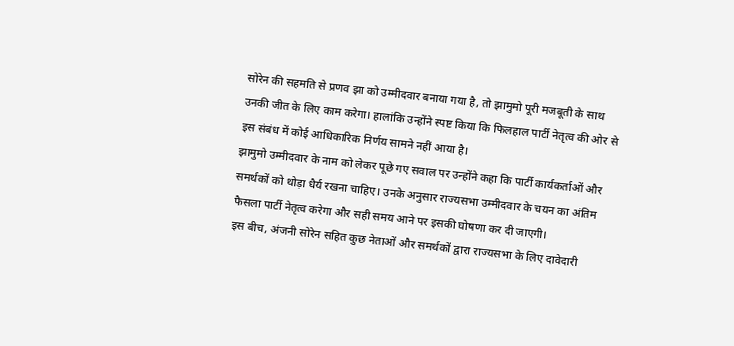सोरेन की सहमति से प्रणव झा को उम्मीदवार बनाया गया है, तो झामुमो पूरी मजबूती के साथ उनकी जीत के लिए काम करेगा। हालांकि उन्होंने स्पष्ट किया कि फिलहाल पार्टी नेतृत्व की ओर से इस संबंध में कोई आधिकारिक निर्णय सामने नहीं आया है।
झामुमो उम्मीदवार के नाम को लेकर पूछे गए सवाल पर उन्होंने कहा कि पार्टी कार्यकर्ताओं और समर्थकों को थोड़ा धैर्य रखना चाहिए। उनके अनुसार राज्यसभा उम्मीदवार के चयन का अंतिम फैसला पार्टी नेतृत्व करेगा और सही समय आने पर इसकी घोषणा कर दी जाएगी।
इस बीच, अंजनी सोरेन सहित कुछ नेताओं और समर्थकों द्वारा राज्यसभा के लिए दावेदारी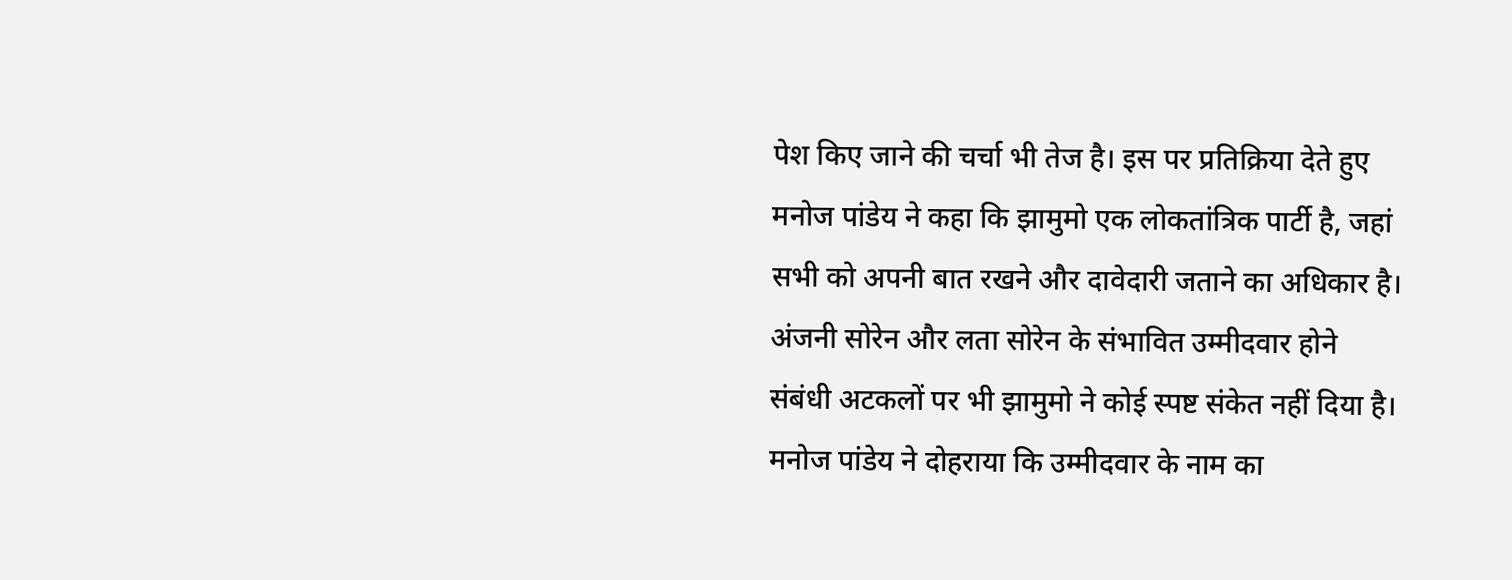पेश किए जाने की चर्चा भी तेज है। इस पर प्रतिक्रिया देते हुए मनोज पांडेय ने कहा कि झामुमो एक लोकतांत्रिक पार्टी है, जहां सभी को अपनी बात रखने और दावेदारी जताने का अधिकार है।
अंजनी सोरेन और लता सोरेन के संभावित उम्मीदवार होने संबंधी अटकलों पर भी झामुमो ने कोई स्पष्ट संकेत नहीं दिया है। मनोज पांडेय ने दोहराया कि उम्मीदवार के नाम का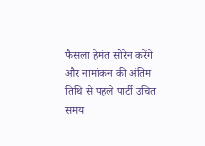फैसला हेमंत सोरेन करेंगे और नामांकन की अंतिम तिथि से पहले पार्टी उचित समय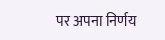पर अपना निर्णय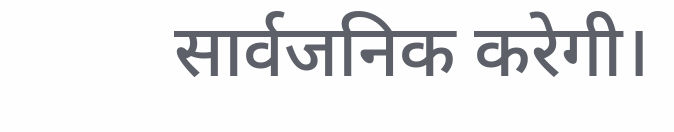सार्वजनिक करेगी।